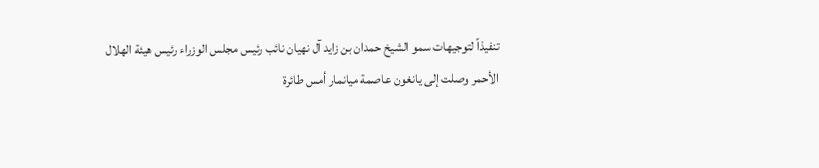تنفيذاً لتوجيهات سمو الشيخ حمدان بن زايد آل نهيان نائب رئيس مجلس الوزراء رئيس هيئة الهلال الأحمر وصلت إلى يانغون عاصمة ميانمار أمس طائرة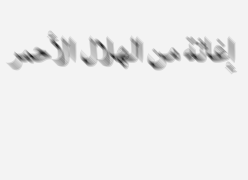إغاثة من الهلال الأحمر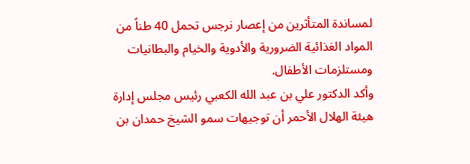لمساندة المتأثرين من إعصار نرجس تحمل 40 طناً من المواد الغذائية الضرورية والأدوية والخيام والبطانيات ومستلزمات الأطفال.
وأكد الدكتور علي بن عبد الله الكعبي رئيس مجلس إدارة هيئة الهلال الأحمر أن توجيهات سمو الشيخ حمدان بن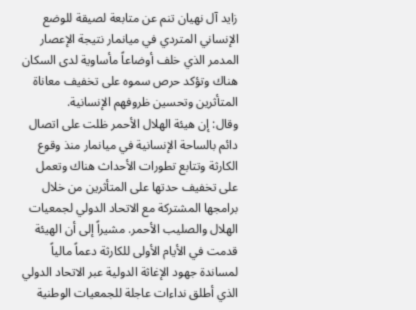زايد آل نهيان تنم عن متابعة لصيقة للوضع الإنساني المتردي في ميانمار نتيجة الإعصار المدمر الذي خلف أوضاعاً مأساوية لدى السكان هناك وتؤكد حرص سموه على تخفيف معاناة المتأثرين وتحسين ظروفهم الإنسانية.
وقال: إن هيئة الهلال الأحمر ظلت على اتصال دائم بالساحة الإنسانية في ميانمار منذ وقوع الكارثة وتتابع تطورات الأحداث هناك وتعمل على تخفيف حدتها على المتأثرين من خلال برامجها المشتركة مع الاتحاد الدولي لجمعيات الهلال والصليب الأحمر. مشيراً إلى أن الهيئة قدمت في الأيام الأولى للكارثة دعماً مالياً لمساندة جهود الإغاثة الدولية عبر الاتحاد الدولي الذي أطلق نداءات عاجلة للجمعيات الوطنية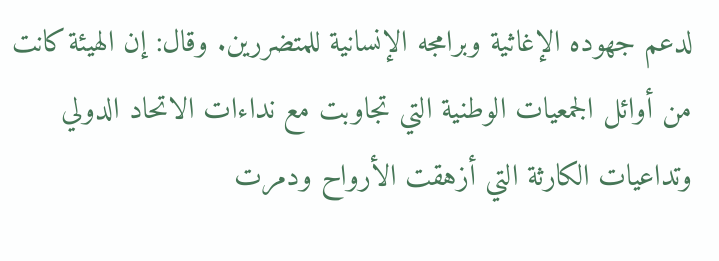لدعم جهوده الإغاثية وبرامجه الإنسانية للمتضررين. وقال: إن الهيئة كانت من أوائل الجمعيات الوطنية التي تجاوبت مع نداءات الاتحاد الدولي وتداعيات الكارثة التي أزهقت الأرواح ودمرت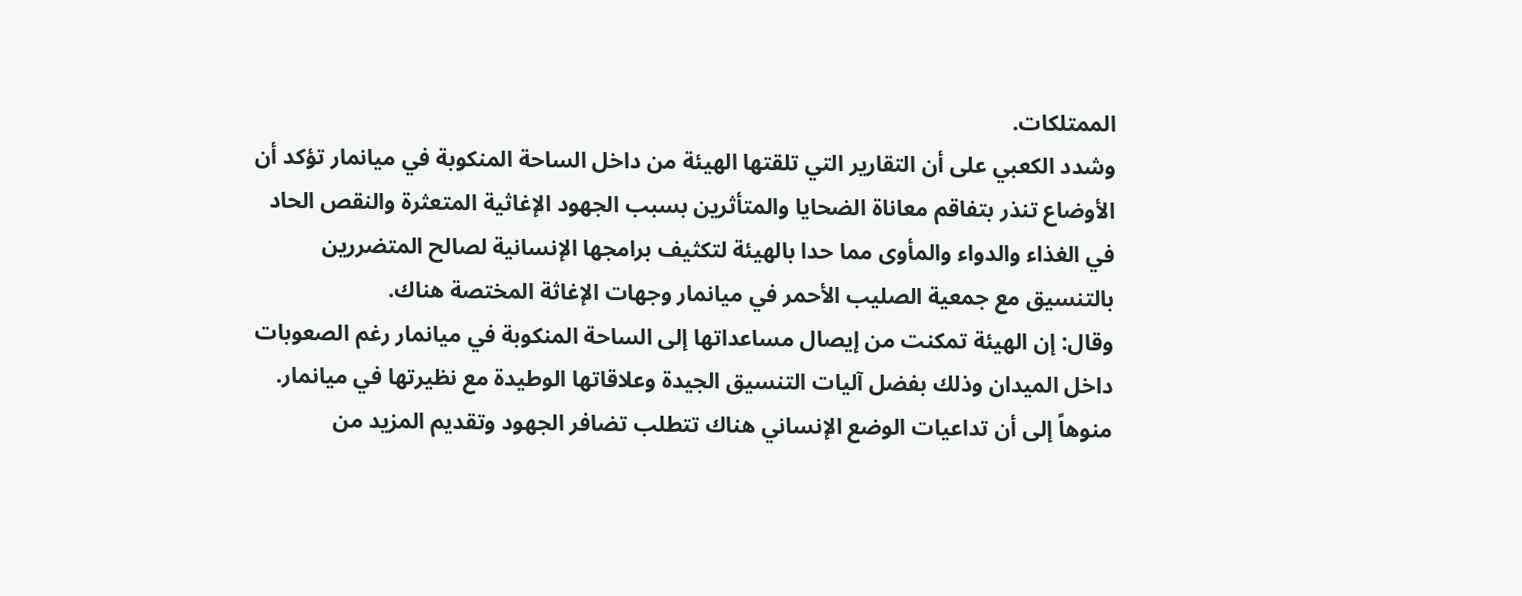الممتلكات.
وشدد الكعبي على أن التقارير التي تلقتها الهيئة من داخل الساحة المنكوبة في ميانمار تؤكد أن الأوضاع تنذر بتفاقم معاناة الضحايا والمتأثرين بسبب الجهود الإغاثية المتعثرة والنقص الحاد في الغذاء والدواء والمأوى مما حدا بالهيئة لتكثيف برامجها الإنسانية لصالح المتضررين بالتنسيق مع جمعية الصليب الأحمر في ميانمار وجهات الإغاثة المختصة هناك.
وقال: إن الهيئة تمكنت من إيصال مساعداتها إلى الساحة المنكوبة في ميانمار رغم الصعوبات داخل الميدان وذلك بفضل آليات التنسيق الجيدة وعلاقاتها الوطيدة مع نظيرتها في ميانمار. منوهاً إلى أن تداعيات الوضع الإنساني هناك تتطلب تضافر الجهود وتقديم المزيد من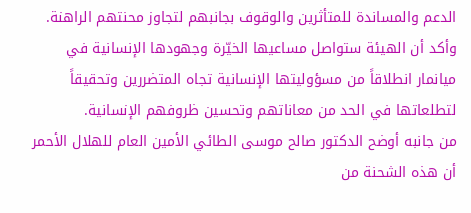الدعم والمساندة للمتأثرين والوقوف بجانبهم لتجاوز محنتهم الراهنة. وأكد أن الهيئة ستواصل مساعيها الخيّرة وجهودها الإنسانية في ميانمار انطلاقاً من مسؤوليتها الإنسانية تجاه المتضررين وتحقيقاً لتطلعاتها في الحد من معاناتهم وتحسين ظروفهم الإنسانية.
من جانبه أوضح الدكتور صالح موسى الطائي الأمين العام للهلال الأحمر أن هذه الشحنة من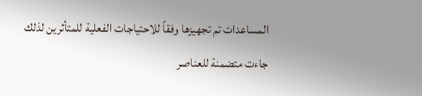المساعدات تم تجهيزها وفقاً للاحتياجات الفعلية للمتأثرين لذلك جاءت متضمنة للعناصر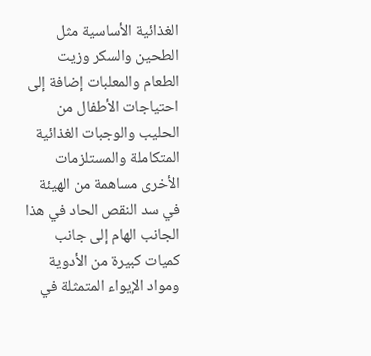الغذائية الأساسية مثل الطحين والسكر وزيت الطعام والمعلبات إضافة إلى احتياجات الأطفال من الحليب والوجبات الغذائية المتكاملة والمستلزمات الأخرى مساهمة من الهيئة في سد النقص الحاد في هذا الجانب الهام إلى جانب كميات كبيرة من الأدوية ومواد الإيواء المتمثلة في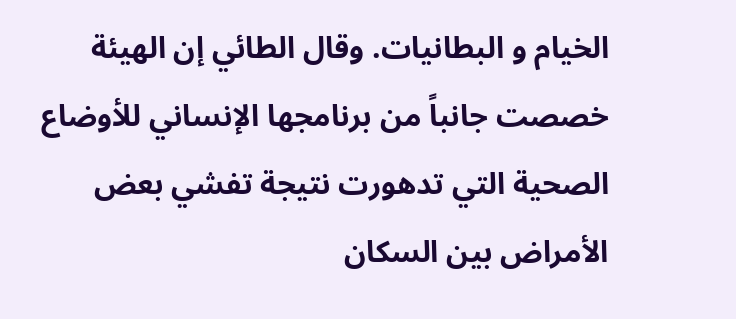الخيام و البطانيات. وقال الطائي إن الهيئة خصصت جانباً من برنامجها الإنساني للأوضاع الصحية التي تدهورت نتيجة تفشي بعض الأمراض بين السكان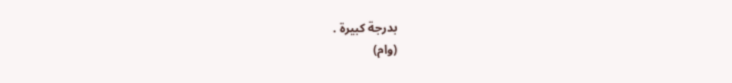بدرجة كبيرة .
(وام)